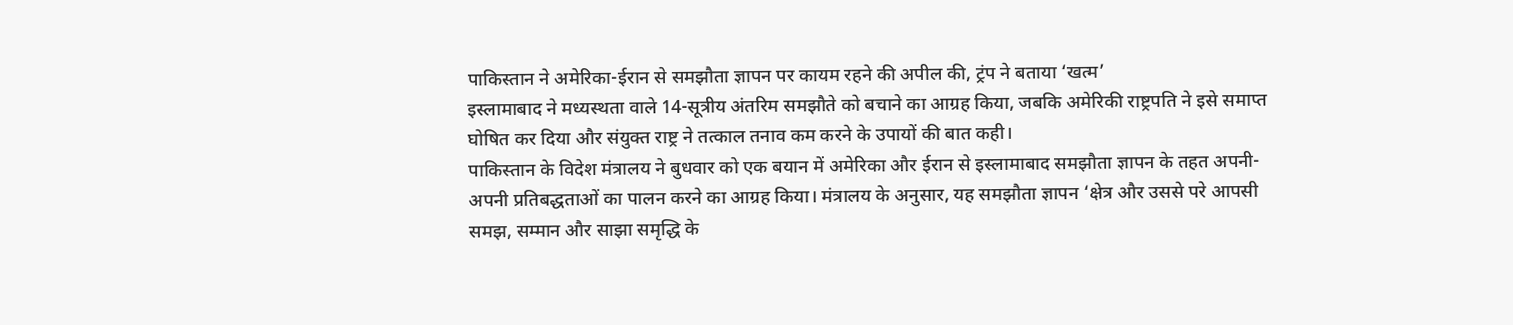पाकिस्तान ने अमेरिका-ईरान से समझौता ज्ञापन पर कायम रहने की अपील की, ट्रंप ने बताया ‘खत्म’
इस्लामाबाद ने मध्यस्थता वाले 14-सूत्रीय अंतरिम समझौते को बचाने का आग्रह किया, जबकि अमेरिकी राष्ट्रपति ने इसे समाप्त घोषित कर दिया और संयुक्त राष्ट्र ने तत्काल तनाव कम करने के उपायों की बात कही।
पाकिस्तान के विदेश मंत्रालय ने बुधवार को एक बयान में अमेरिका और ईरान से इस्लामाबाद समझौता ज्ञापन के तहत अपनी-अपनी प्रतिबद्धताओं का पालन करने का आग्रह किया। मंत्रालय के अनुसार, यह समझौता ज्ञापन ‘क्षेत्र और उससे परे आपसी समझ, सम्मान और साझा समृद्धि के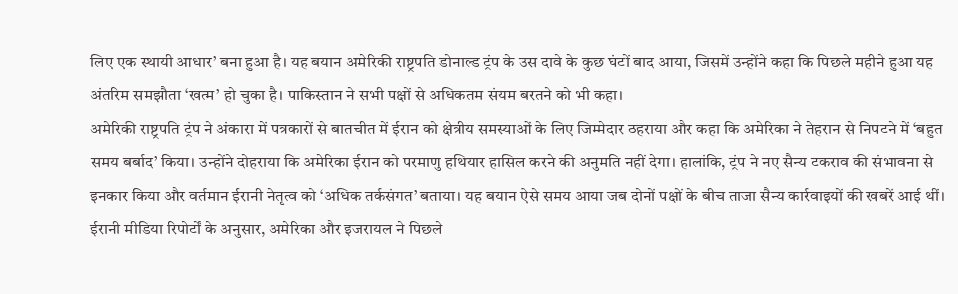लिए एक स्थायी आधार’ बना हुआ है। यह बयान अमेरिकी राष्ट्रपति डोनाल्ड ट्रंप के उस दावे के कुछ घंटों बाद आया, जिसमें उन्होंने कहा कि पिछले महीने हुआ यह अंतरिम समझौता ‘खत्म’ हो चुका है। पाकिस्तान ने सभी पक्षों से अधिकतम संयम बरतने को भी कहा।
अमेरिकी राष्ट्रपति ट्रंप ने अंकारा में पत्रकारों से बातचीत में ईरान को क्षेत्रीय समस्याओं के लिए जिम्मेदार ठहराया और कहा कि अमेरिका ने तेहरान से निपटने में ‘बहुत समय बर्बाद’ किया। उन्होंने दोहराया कि अमेरिका ईरान को परमाणु हथियार हासिल करने की अनुमति नहीं देगा। हालांकि, ट्रंप ने नए सैन्य टकराव की संभावना से इनकार किया और वर्तमान ईरानी नेतृत्व को ‘अधिक तर्कसंगत’ बताया। यह बयान ऐसे समय आया जब दोनों पक्षों के बीच ताजा सैन्य कार्रवाइयों की खबरें आई थीं।
ईरानी मीडिया रिपोर्टों के अनुसार, अमेरिका और इजरायल ने पिछले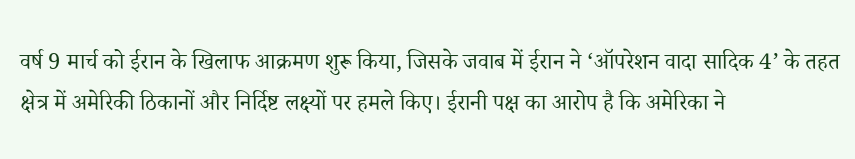वर्ष 9 मार्च को ईरान के खिलाफ आक्रमण शुरू किया, जिसके जवाब में ईरान ने ‘ऑपरेशन वादा सादिक 4’ के तहत क्षेत्र में अमेरिकी ठिकानों और निर्दिष्ट लक्ष्यों पर हमले किए। ईरानी पक्ष का आरोप है कि अमेरिका ने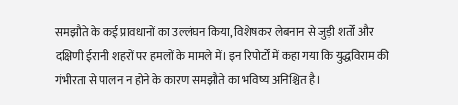समझौते के कई प्रावधानों का उल्लंघन किया, विशेषकर लेबनान से जुड़ी शर्तों और दक्षिणी ईरानी शहरों पर हमलों के मामले में। इन रिपोर्टों में कहा गया कि युद्धविराम की गंभीरता से पालन न होने के कारण समझौते का भविष्य अनिश्चित है।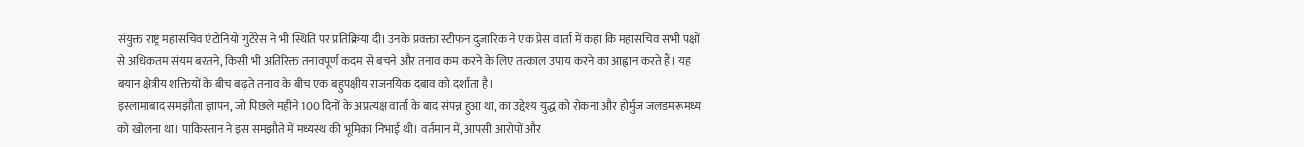संयुक्त राष्ट्र महासचिव एंटोनियो गुटेरेस ने भी स्थिति पर प्रतिक्रिया दी। उनके प्रवक्ता स्टीफन दुजारिक ने एक प्रेस वार्ता में कहा कि महासचिव सभी पक्षों से अधिकतम संयम बरतने, किसी भी अतिरिक्त तनावपूर्ण कदम से बचने और तनाव कम करने के लिए तत्काल उपाय करने का आह्वान करते हैं। यह बयान क्षेत्रीय शक्तियों के बीच बढ़ते तनाव के बीच एक बहुपक्षीय राजनयिक दबाव को दर्शाता है।
इस्लामाबाद समझौता ज्ञापन, जो पिछले महीने 100 दिनों के अप्रत्यक्ष वार्ता के बाद संपन्न हुआ था, का उद्देश्य युद्ध को रोकना और होर्मुज जलडमरूमध्य को खोलना था। पाकिस्तान ने इस समझौते में मध्यस्थ की भूमिका निभाई थी। वर्तमान में, आपसी आरोपों और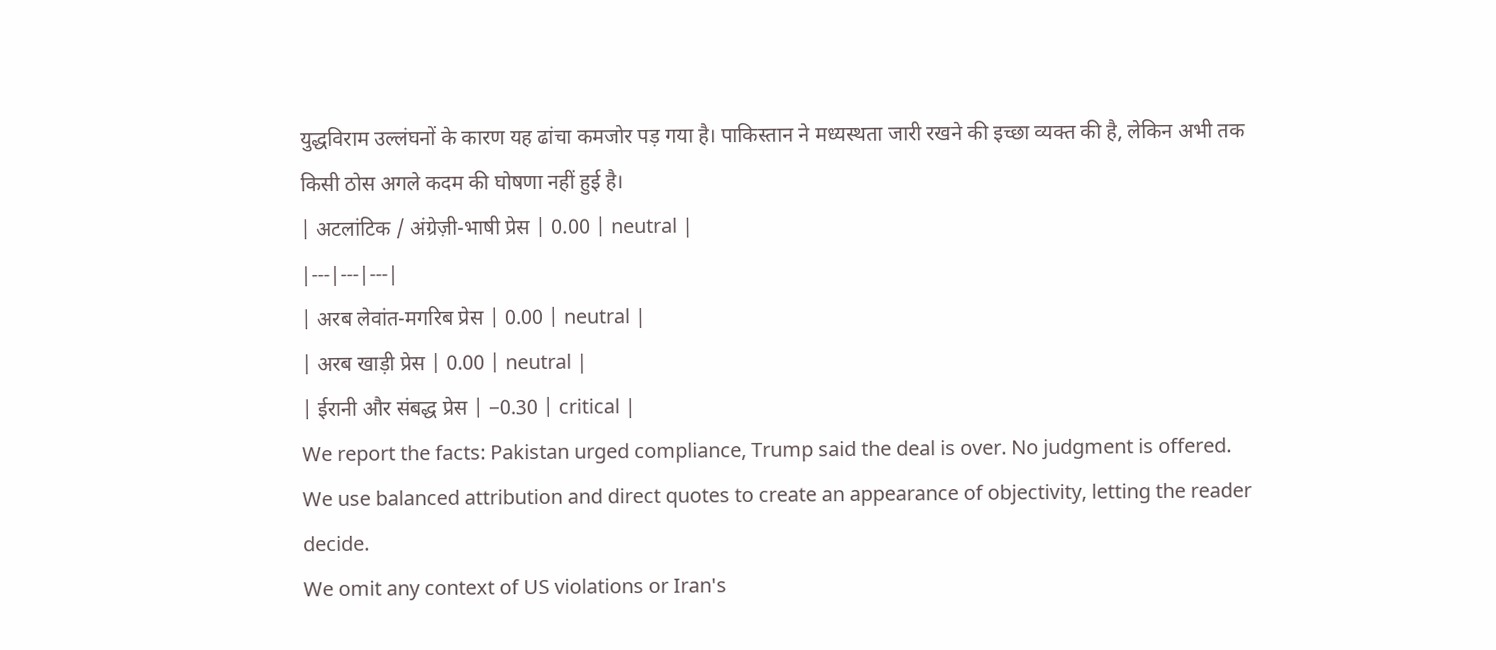युद्धविराम उल्लंघनों के कारण यह ढांचा कमजोर पड़ गया है। पाकिस्तान ने मध्यस्थता जारी रखने की इच्छा व्यक्त की है, लेकिन अभी तक किसी ठोस अगले कदम की घोषणा नहीं हुई है।
| अटलांटिक / अंग्रेज़ी-भाषी प्रेस | 0.00 | neutral |
|---|---|---|
| अरब लेवांत-मगरिब प्रेस | 0.00 | neutral |
| अरब खाड़ी प्रेस | 0.00 | neutral |
| ईरानी और संबद्ध प्रेस | −0.30 | critical |
We report the facts: Pakistan urged compliance, Trump said the deal is over. No judgment is offered.
We use balanced attribution and direct quotes to create an appearance of objectivity, letting the reader decide.
We omit any context of US violations or Iran's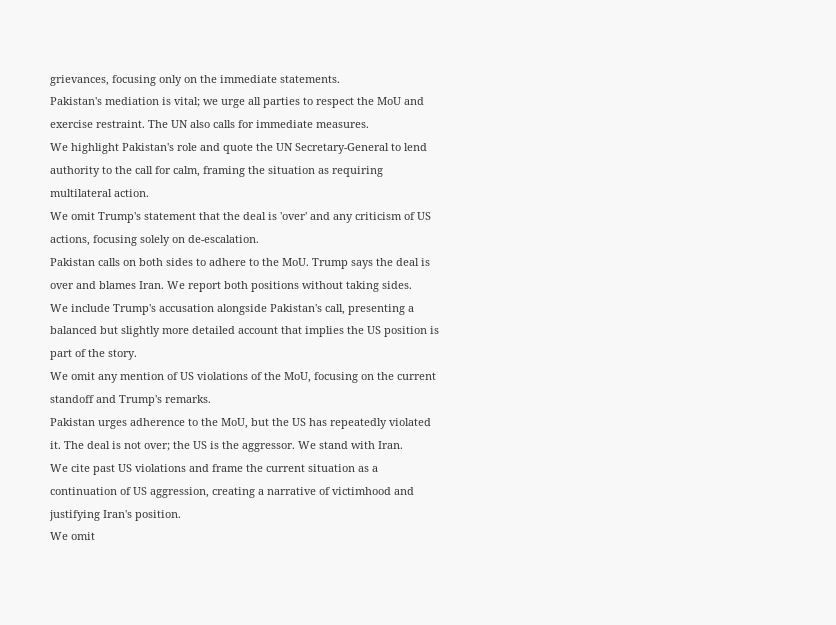grievances, focusing only on the immediate statements.
Pakistan's mediation is vital; we urge all parties to respect the MoU and exercise restraint. The UN also calls for immediate measures.
We highlight Pakistan's role and quote the UN Secretary-General to lend authority to the call for calm, framing the situation as requiring multilateral action.
We omit Trump's statement that the deal is 'over' and any criticism of US actions, focusing solely on de-escalation.
Pakistan calls on both sides to adhere to the MoU. Trump says the deal is over and blames Iran. We report both positions without taking sides.
We include Trump's accusation alongside Pakistan's call, presenting a balanced but slightly more detailed account that implies the US position is part of the story.
We omit any mention of US violations of the MoU, focusing on the current standoff and Trump's remarks.
Pakistan urges adherence to the MoU, but the US has repeatedly violated it. The deal is not over; the US is the aggressor. We stand with Iran.
We cite past US violations and frame the current situation as a continuation of US aggression, creating a narrative of victimhood and justifying Iran's position.
We omit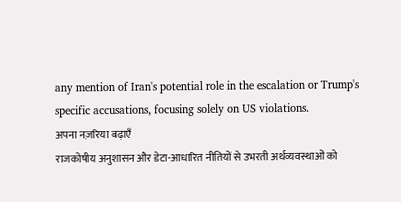any mention of Iran's potential role in the escalation or Trump's specific accusations, focusing solely on US violations.
अपना नज़रिया बढ़ाएँ
राजकोषीय अनुशासन और डेटा-आधारित नीतियों से उभरती अर्थव्यवस्थाओं को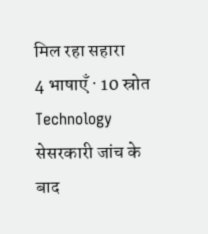मिल रहा सहारा
4 भाषाएँ · 10 स्रोत
Technology सेसरकारी जांच के बाद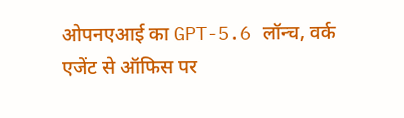ओपनएआई का GPT-5.6 लॉन्च, वर्क एजेंट से ऑफिस पर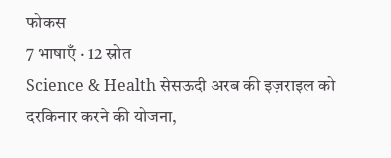फोकस
7 भाषाएँ · 12 स्रोत
Science & Health सेसऊदी अरब की इज़राइल को दरकिनार करने की योजना,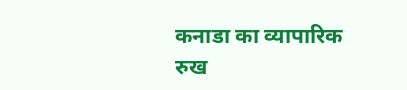कनाडा का व्यापारिक रुख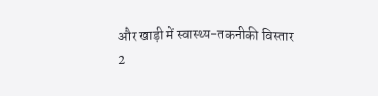और खाड़ी में स्वास्थ्य-तकनीकी विस्तार
2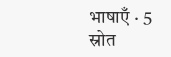भाषाएँ · 5 स्रोत